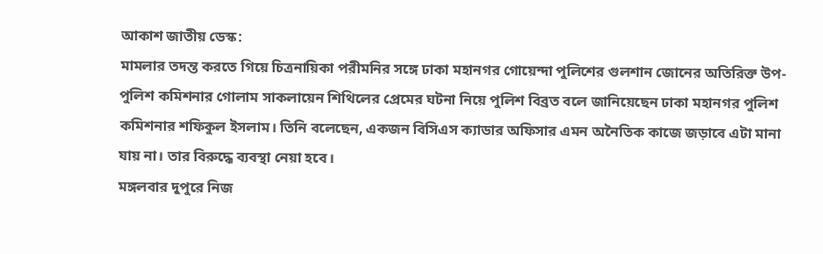আকাশ জাতীয় ডেস্ক:
মামলার তদন্ত করতে গিয়ে চিত্রনায়িকা পরীমনির সঙ্গে ঢাকা মহানগর গোয়েন্দা পুলিশের গুলশান জোনের অতিরিক্ত উপ-পুলিশ কমিশনার গোলাম সাকলায়েন শিথিলের প্রেমের ঘটনা নিয়ে পুলিশ বিব্রত বলে জানিয়েছেন ঢাকা মহানগর পুলিশ কমিশনার শফিকুল ইসলাম। তিনি বলেছেন, একজন বিসিএস ক্যাডার অফিসার এমন অনৈতিক কাজে জড়াবে এটা মানা যায় না। তার বিরুদ্ধে ব্যবস্থা নেয়া হবে।
মঙ্গলবার দুপুরে নিজ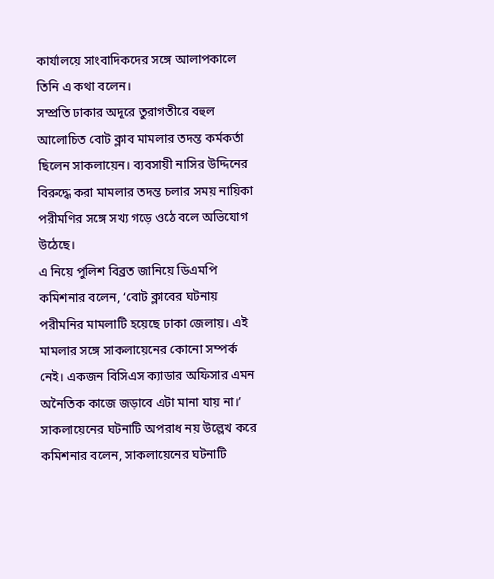কার্যালয়ে সাংবাদিকদের সঙ্গে আলাপকালে তিনি এ কথা বলেন।
সম্প্রতি ঢাকার অদূরে তুরাগতীরে বহুল আলোচিত বোট ক্লাব মামলার তদন্ত কর্মকর্তা ছিলেন সাকলায়েন। ব্যবসায়ী নাসির উদ্দিনের বিরুদ্ধে করা মামলার তদন্ত চলার সময় নায়িকা পরীমণির সঙ্গে সখ্য গড়ে ওঠে বলে অভিযোগ উঠেছে।
এ নিয়ে পুলিশ বিব্রত জানিয়ে ডিএমপি কমিশনার বলেন, ‘বোট ক্লাবের ঘটনায় পরীমনির মামলাটি হয়েছে ঢাকা জেলায়। এই মামলার সঙ্গে সাকলায়েনের কোনো সম্পর্ক নেই। একজন বিসিএস ক্যাডার অফিসার এমন অনৈতিক কাজে জড়াবে এটা মানা যায় না।’
সাকলায়েনের ঘটনাটি অপরাধ নয় উল্লেখ করে কমিশনার বলেন, সাকলায়েনের ঘটনাটি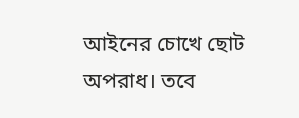আইনের চোখে ছোট অপরাধ। তবে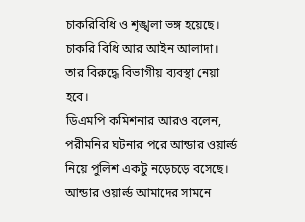চাকরিবিধি ও শৃঙ্খলা ভঙ্গ হয়েছে। চাকরি বিধি আর আইন আলাদা। তার বিরুদ্ধে বিভাগীয় ব্যবস্থা নেয়া হবে।
ডিএমপি কমিশনার আরও বলেন, পরীমনির ঘটনার পরে আন্ডার ওয়ার্ল্ড নিয়ে পুলিশ একটু নড়েচড়ে বসেছে। আন্ডার ওয়ার্ল্ড আমাদের সামনে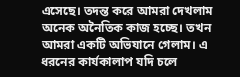এসেছে। তদন্ত করে আমরা দেখলাম অনেক অনৈতিক কাজ হচ্ছে। তখন আমরা একটি অভিযানে গেলাম। এ ধরনের কার্যকালাপ যদি চলে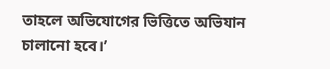তাহলে অভিযোগের ভিত্তিতে অভিযান চালানো হবে।’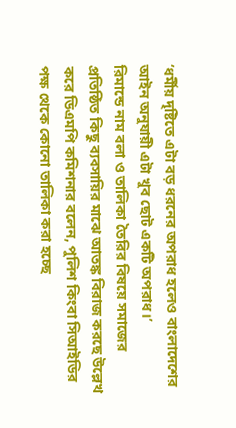‘ধর্মীয় দৃষ্টিতে এটা বড় ধরনের অপরাধ হলেও বাংলাদেশের আইন অনুযায়ী এটা খুব ছোট একটি অপরাধ।’
রিমান্ডে নাম বলা ও তালিকা তৈরির বিষয়ে সমাজের প্রতিষ্ঠিত কিছু ব্যবসায়ির মাঝে আতঙ্ক বিরাজ করছে উল্লেখ করে ডিএমপি কমিশনার বলেন, পুলিশ কিংবা সিআইডির পক্ষ থেকে কোনো তালিকা করা হচ্ছে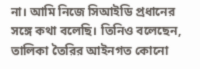না। আমি নিজে সিআইডি প্রধানের সঙ্গে কথা বলেছি। তিনিও বলেছেন, তালিকা তৈরির আইনগত কোনো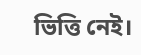ভিত্তি নেই।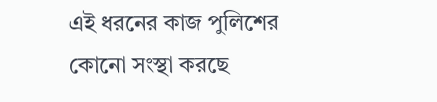এই ধরনের কাজ পুলিশের কোনো সংস্থা করছে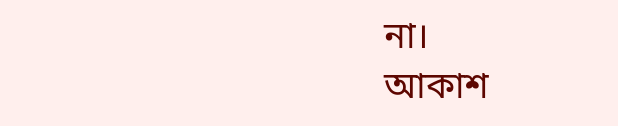না।
আকাশ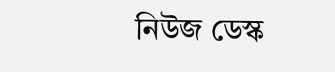নিউজ ডেস্ক